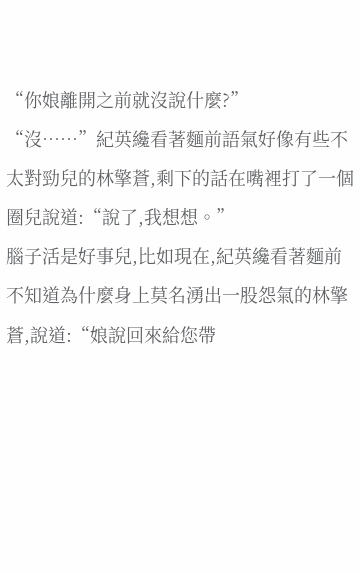“你娘離開之前就沒說什麼?”
“沒……”紀英纔看著麵前語氣好像有些不太對勁兒的林擎蒼,剩下的話在嘴裡打了一個圈兒說道:“說了,我想想。”
腦子活是好事兒,比如現在,紀英纔看著麵前不知道為什麼身上莫名湧出一股怨氣的林擎蒼,說道:“娘說回來給您帶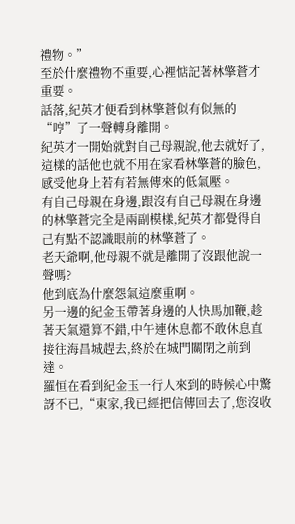禮物。”
至於什麼禮物不重要,心裡惦記著林擎蒼才重要。
話落,紀英才便看到林擎蒼似有似無的“哼”了一聲轉身離開。
紀英才一開始就對自己母親說,他去就好了,這樣的話他也就不用在家看林擎蒼的臉色,感受他身上若有若無傳來的低氣壓。
有自己母親在身邊,跟沒有自己母親在身邊的林擎蒼完全是兩副模樣,紀英才都覺得自己有點不認識眼前的林擎蒼了。
老天爺啊,他母親不就是離開了沒跟他說一聲嗎?
他到底為什麼怨氣這麼重啊。
另一邊的紀金玉帶著身邊的人快馬加鞭,趁著天氣還算不錯,中午連休息都不敢休息直接往海昌城趕去,終於在城門關閉之前到達。
羅恒在看到紀金玉一行人來到的時候心中驚訝不已,“東家,我已經把信傳回去了,您沒收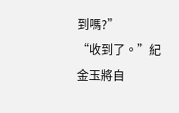到嗎?”
“收到了。”紀金玉將自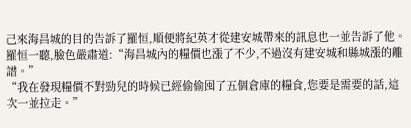己來海昌城的目的告訴了羅恒,順便將紀英才從建安城帶來的訊息也一並告訴了他。
羅恒一聽,臉色嚴肅道:“海昌城內的糧價也漲了不少,不過沒有建安城和縣城漲的離譜。”
“我在發現糧價不對勁兒的時候已經偷偷囤了五個倉庫的糧食,您要是需要的話,這次一並拉走。”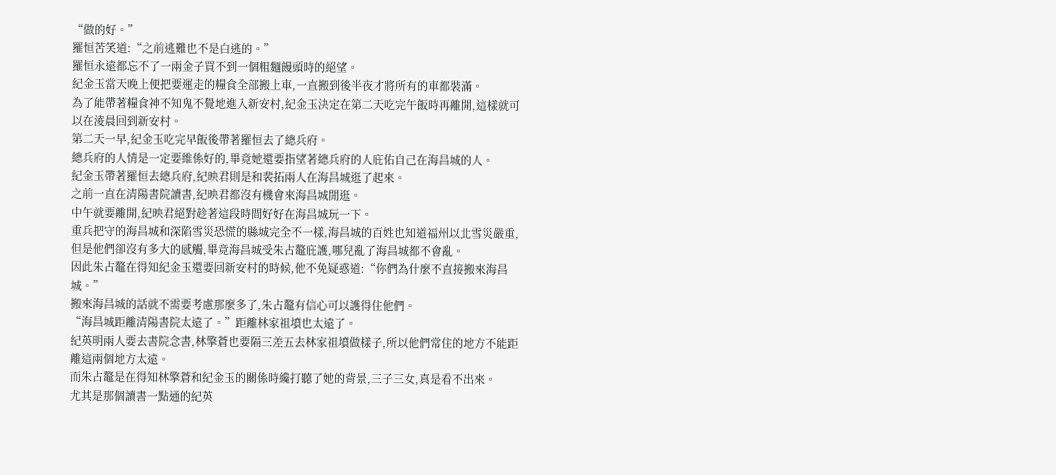“做的好。”
羅恒苦笑道:“之前逃難也不是白逃的。”
羅恒永遠都忘不了一兩金子買不到一個粗麵饅頭時的絕望。
紀金玉當天晚上便把要運走的糧食全部搬上車,一直搬到後半夜才將所有的車都裝滿。
為了能帶著糧食神不知鬼不覺地進入新安村,紀金玉決定在第二天吃完午飯時再離開,這樣就可以在淩晨回到新安村。
第二天一早,紀金玉吃完早飯後帶著羅恒去了總兵府。
總兵府的人情是一定要維係好的,畢竟她還要指望著總兵府的人庇佑自己在海昌城的人。
紀金玉帶著羅恒去總兵府,紀映君則是和裴拓兩人在海昌城逛了起來。
之前一直在清陽書院讀書,紀映君都沒有機會來海昌城閒逛。
中午就要離開,紀映君絕對趁著這段時間好好在海昌城玩一下。
重兵把守的海昌城和深陷雪災恐慌的縣城完全不一樣,海昌城的百姓也知道福州以北雪災嚴重,但是他們卻沒有多大的感觸,畢竟海昌城受朱占鼇庇護,哪兒亂了海昌城都不會亂。
因此朱占鼇在得知紀金玉還要回新安村的時候,他不免疑惑道:“你們為什麼不直接搬來海昌城。”
搬來海昌城的話就不需要考慮那麼多了,朱占鼇有信心可以護得住他們。
“海昌城距離清陽書院太遠了。”距離林家祖墳也太遠了。
紀英明兩人要去書院念書,林擎蒼也要隔三差五去林家祖墳做樣子,所以他們常住的地方不能距離這兩個地方太遠。
而朱占鼇是在得知林擎蒼和紀金玉的關係時纔打聽了她的背景,三子三女,真是看不出來。
尤其是那個讀書一點通的紀英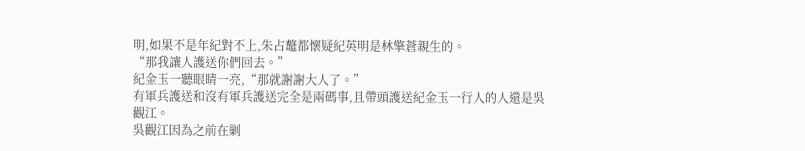明,如果不是年紀對不上,朱占鼇都懷疑紀英明是林擎蒼親生的。
“那我讓人護送你們回去。”
紀金玉一聽眼睛一亮,“那就謝謝大人了。”
有軍兵護送和沒有軍兵護送完全是兩碼事,且帶頭護送紀金玉一行人的人還是吳觀江。
吳觀江因為之前在剿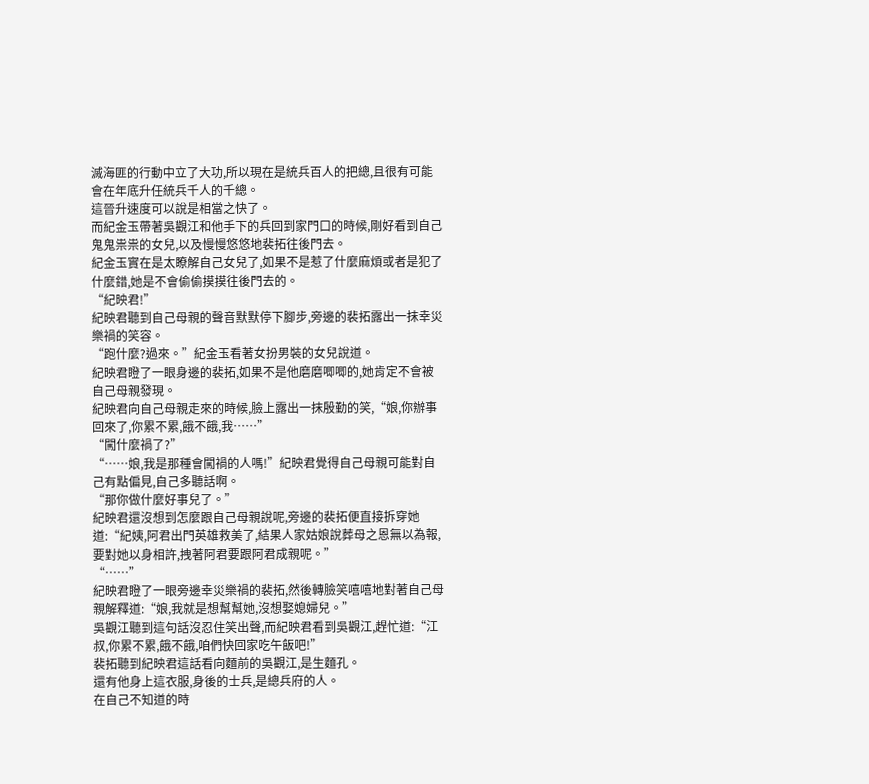滅海匪的行動中立了大功,所以現在是統兵百人的把總,且很有可能會在年底升任統兵千人的千總。
這晉升速度可以說是相當之快了。
而紀金玉帶著吳觀江和他手下的兵回到家門口的時候,剛好看到自己鬼鬼祟祟的女兒,以及慢慢悠悠地裴拓往後門去。
紀金玉實在是太瞭解自己女兒了,如果不是惹了什麼麻煩或者是犯了什麼錯,她是不會偷偷摸摸往後門去的。
“紀映君!”
紀映君聽到自己母親的聲音默默停下腳步,旁邊的裴拓露出一抹幸災樂禍的笑容。
“跑什麼?過來。”紀金玉看著女扮男裝的女兒說道。
紀映君瞪了一眼身邊的裴拓,如果不是他磨磨唧唧的,她肯定不會被自己母親發現。
紀映君向自己母親走來的時候,臉上露出一抹殷勤的笑,“娘,你辦事回來了,你累不累,餓不餓,我……”
“闖什麼禍了?”
“……娘,我是那種會闖禍的人嗎!”紀映君覺得自己母親可能對自己有點偏見,自己多聽話啊。
“那你做什麼好事兒了。”
紀映君還沒想到怎麼跟自己母親說呢,旁邊的裴拓便直接拆穿她道:“紀姨,阿君出門英雄救美了,結果人家姑娘說葬母之恩無以為報,要對她以身相許,拽著阿君要跟阿君成親呢。”
“……”
紀映君瞪了一眼旁邊幸災樂禍的裴拓,然後轉臉笑嘻嘻地對著自己母親解釋道:“娘,我就是想幫幫她,沒想娶媳婦兒。”
吳觀江聽到這句話沒忍住笑出聲,而紀映君看到吳觀江,趕忙道:“江叔,你累不累,餓不餓,咱們快回家吃午飯吧!”
裴拓聽到紀映君這話看向麵前的吳觀江,是生麵孔。
還有他身上這衣服,身後的士兵,是總兵府的人。
在自己不知道的時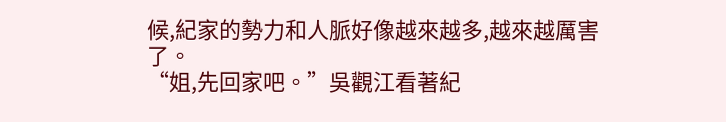候,紀家的勢力和人脈好像越來越多,越來越厲害了。
“姐,先回家吧。”吳觀江看著紀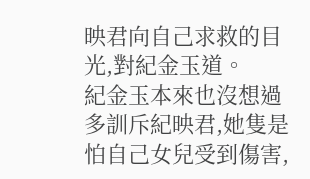映君向自己求救的目光,對紀金玉道。
紀金玉本來也沒想過多訓斥紀映君,她隻是怕自己女兒受到傷害,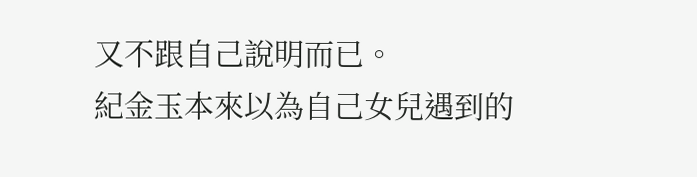又不跟自己說明而已。
紀金玉本來以為自己女兒遇到的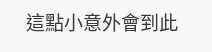這點小意外會到此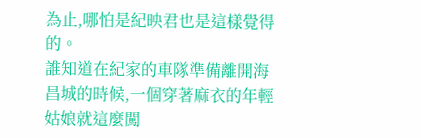為止,哪怕是紀映君也是這樣覺得的。
誰知道在紀家的車隊準備離開海昌城的時候,一個穿著麻衣的年輕姑娘就這麼闖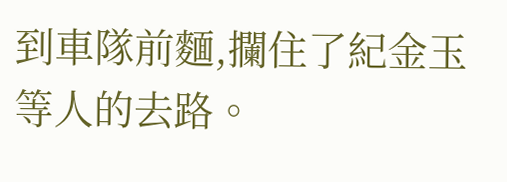到車隊前麵,攔住了紀金玉等人的去路。